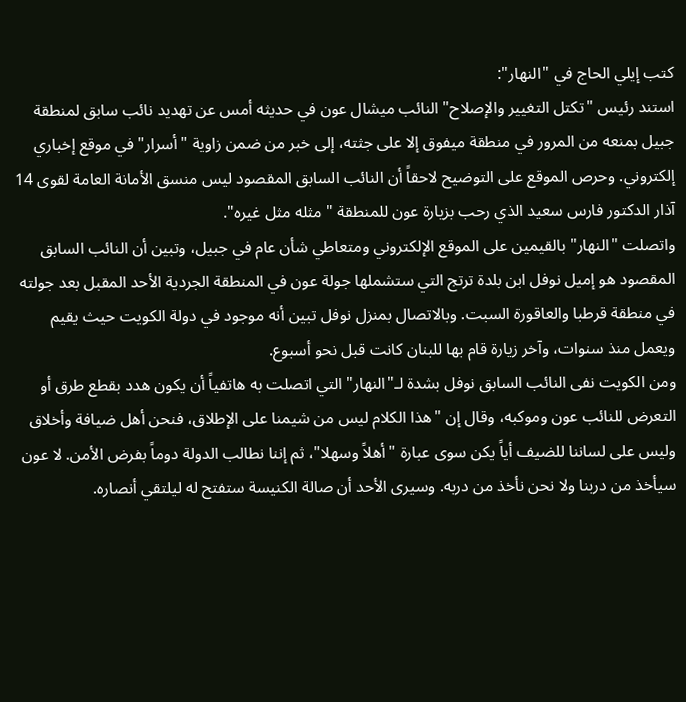كتب إيلي الحاج في "النهار":
استند رئيس "تكتل التغيير والإصلاح" النائب ميشال عون في حديثه أمس عن تهديد نائب سابق لمنطقة جبيل بمنعه من المرور في منطقة ميفوق إلا على جثته، إلى خبر من ضمن زاوية "أسرار" في موقع إخباري إلكتروني. وحرص الموقع على التوضيح لاحقاً أن النائب السابق المقصود ليس منسق الأمانة العامة لقوى 14 آذار الدكتور فارس سعيد الذي رحب بزيارة عون للمنطقة "مثله مثل غيره".
واتصلت "النهار" بالقيمين على الموقع الإلكتروني ومتعاطي شأن عام في جبيل، وتبين أن النائب السابق المقصود هو إميل نوفل ابن بلدة ترتج التي ستشملها جولة عون في المنطقة الجردية الأحد المقبل بعد جولته في منطقة قرطبا والعاقورة السبت. وبالاتصال بمنزل نوفل تبين أنه موجود في دولة الكويت حيث يقيم ويعمل منذ سنوات، وآخر زيارة قام بها للبنان كانت قبل نحو أسبوع.
ومن الكويت نفى النائب السابق نوفل بشدة لـ"النهار" التي اتصلت به هاتفياً أن يكون هدد بقطع طرق أو التعرض للنائب عون وموكبه، وقال إن "هذا الكلام ليس من شيمنا على الإطلاق، فنحن أهل ضيافة وأخلاق وليس على لساننا للضيف أياً يكن سوى عبارة "أهلاً وسهلا"، ثم إننا نطالب الدولة دوماً بفرض الأمن. لا عون سيأخذ من دربنا ولا نحن نأخذ من دربه. وسيرى الأحد أن صالة الكنيسة ستفتح له ليلتقي أنصاره.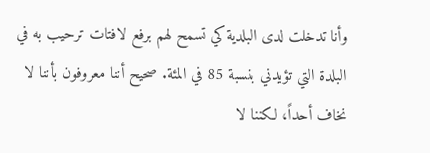وأنا تدخلت لدى البلدية كي تسمح لهم برفع لافتات ترحيب به في البلدة التي تؤيدني بنسبة 85 في المئة. صحيح أننا معروفون بأننا لا نخاف أحداً، لكننا لا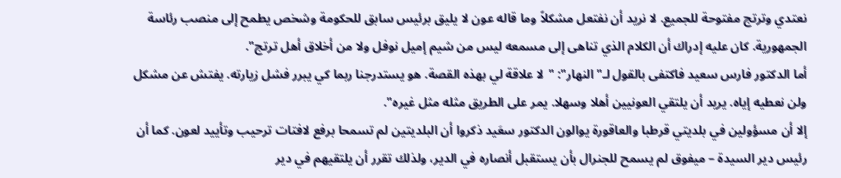نعتدي وترتج مفتوحة للجميع. لا نريد أن نفتعل مشكلاً وما قاله عون لا يليق برئيس سابق للحكومة وشخص يطمح إلى منصب رئاسة الجمهورية. كان عليه إدراك أن الكلام الذي تناهى إلى مسمعه ليس من شيم إميل نوفل ولا من أخلاق أهل ترتج".
أما الدكتور فارس سعيد فاكتفى بالقول لـ"النهار": "لا علاقة لي بهذه القصة. هو يستدرجنا ربما كي يبرر فشل زيارته. يفتش عن مشكل ولن نعطيه إياه. يريد أن يلتقي العونيين أهلا وسهلا. يمر على الطريق مثله مثل غيره".
إلا أن مسؤولين في بلديتي قرطبا والعاقورة يوالون الدكتور سعَيد ذكروا أن البلديتين لم تسمحا برفع لافتات ترحيب وتأييد لعون. كما أن رئيس دير السيدة – ميفوق لم يسمح للجنرال بأن يستقبل أنصاره في الدير، ولذلك تقرر أن يلتقيهم في دير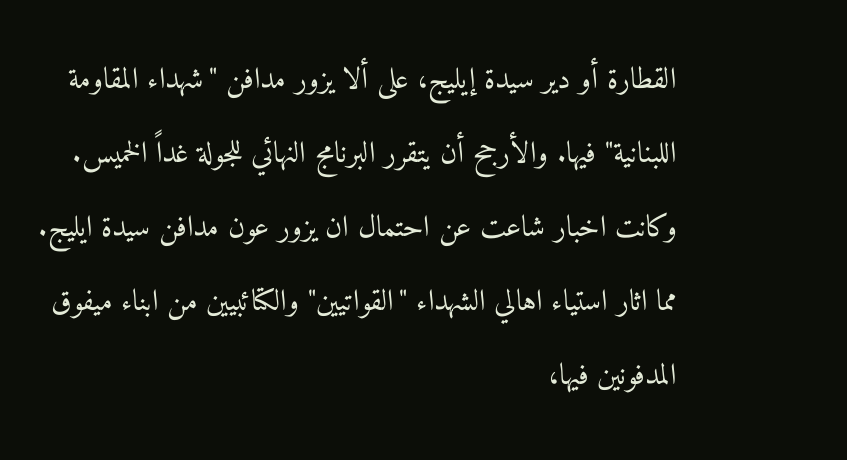القطارة أو دير سيدة إيليج، على ألا يزور مدافن "شهداء المقاومة اللبنانية" فيها. والأرجح أن يتقرر البرنامج النهائي للجولة غداً الخميس.
وكانت اخبار شاعت عن احتمال ان يزور عون مدافن سيدة ايليج. مما اثار استياء اهالي الشهداء "القواتيين" والكتائبيين من ابناء ميفوق المدفونين فيها،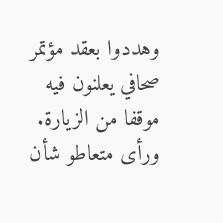وهددوا بعقد مؤتمر صحافي يعلنون فيه موقفا من الزيارة.
ورأى متعاطو شأن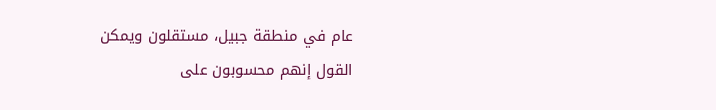عام في منطقة جبيل، مستقلون ويمكن القول إنهم محسوبون على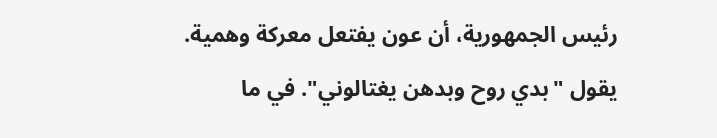رئيس الجمهورية، أن عون يفتعل معركة وهمية. يقول "بدي روح وبدهن يغتالوني". في ما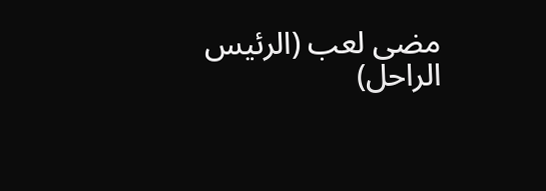مضى لعب (الرئيس الراحل)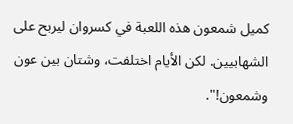كميل شمعون هذه اللعبة في كسروان ليربح على الشهابيين. لكن الأيام اختلفت، وشتان بين عون وشمعون!".